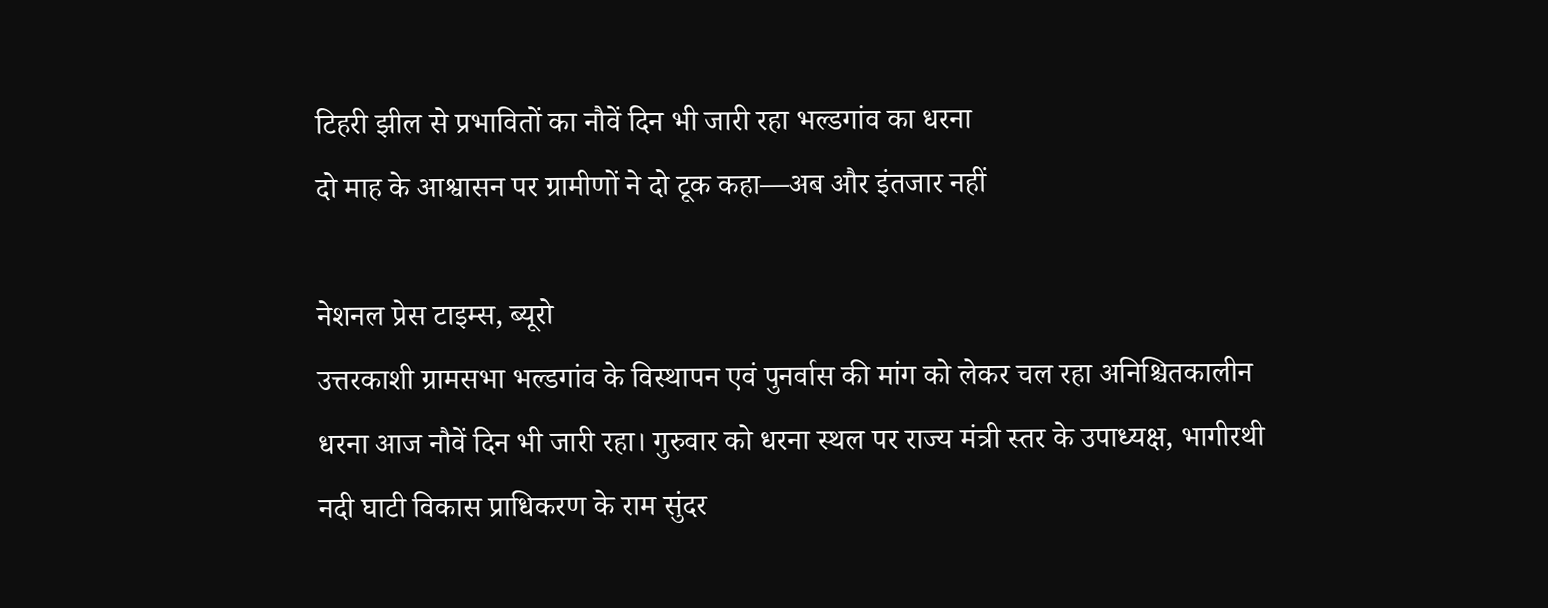टिहरी झील से प्रभावितों का नौवें दिन भी जारी रहा भल्डगांव का धरना
दो माह के आश्वासन पर ग्रामीणों ने दो टूक कहा—अब और इंतजार नहीं

नेशनल प्रेस टाइम्स, ब्यूरो
उत्तरकाशी ग्रामसभा भल्डगांव के विस्थापन एवं पुनर्वास की मांग को लेकर चल रहा अनिश्चितकालीन धरना आज नौवें दिन भी जारी रहा। गुरुवार को धरना स्थल पर राज्य मंत्री स्तर के उपाध्यक्ष, भागीरथी नदी घाटी विकास प्राधिकरण के राम सुंदर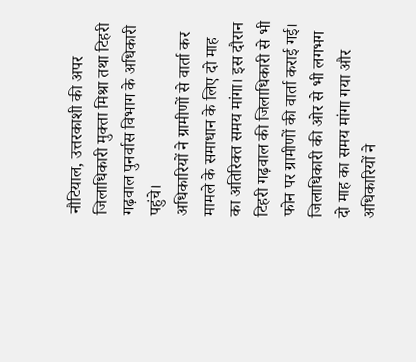नौटियाल, उत्तरकाशी की अपर जिलाधिकारी मुक्ता मिश्रा तथा टिहरी गढ़वाल पुनर्वास विभाग के अधिकारी पहुंचे।
अधिकारियों ने ग्रामीणों से वार्ता कर मामले के समाधान के लिए दो माह का अतिरिक्त समय मांगा। इस दौरान टिहरी गढ़वाल की जिलाधिकारी से भी फोन पर ग्रामीणों की वार्ता कराई गई। जिलाधिकारी की ओर से भी लगभग दो माह का समय मांगा गया और अधिकारियों ने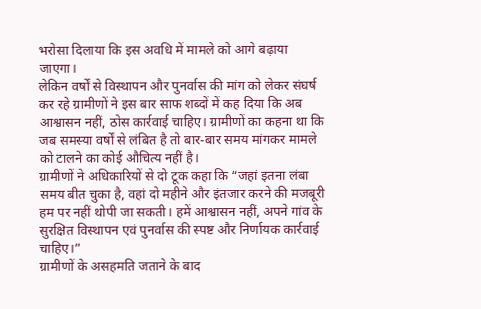भरोसा दिलाया कि इस अवधि में मामले को आगे बढ़ाया जाएगा।
लेकिन वर्षों से विस्थापन और पुनर्वास की मांग को लेकर संघर्ष कर रहे ग्रामीणों ने इस बार साफ शब्दों में कह दिया कि अब आश्वासन नहीं, ठोस कार्रवाई चाहिए। ग्रामीणों का कहना था कि जब समस्या वर्षों से लंबित है तो बार-बार समय मांगकर मामले को टालने का कोई औचित्य नहीं है।
ग्रामीणों ने अधिकारियों से दो टूक कहा कि “जहां इतना लंबा समय बीत चुका है, वहां दो महीने और इंतजार करने की मजबूरी हम पर नहीं थोपी जा सकती। हमें आश्वासन नहीं, अपने गांव के सुरक्षित विस्थापन एवं पुनर्वास की स्पष्ट और निर्णायक कार्रवाई चाहिए।”
ग्रामीणों के असहमति जताने के बाद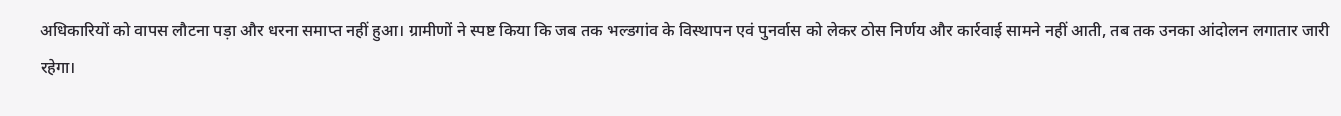अधिकारियों को वापस लौटना पड़ा और धरना समाप्त नहीं हुआ। ग्रामीणों ने स्पष्ट किया कि जब तक भल्डगांव के विस्थापन एवं पुनर्वास को लेकर ठोस निर्णय और कार्रवाई सामने नहीं आती, तब तक उनका आंदोलन लगातार जारी रहेगा।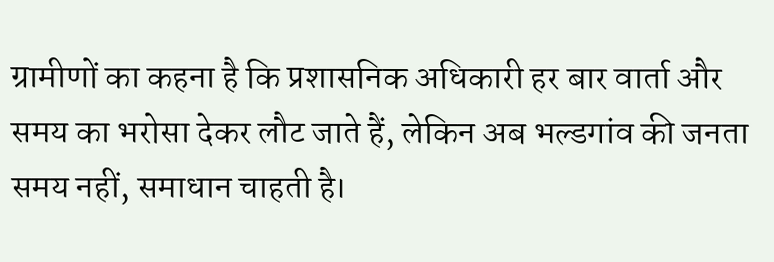ग्रामीणों का कहना है कि प्रशासनिक अधिकारी हर बार वार्ता और समय का भरोसा देकर लौट जाते हैं, लेकिन अब भल्डगांव की जनता समय नहीं, समाधान चाहती है।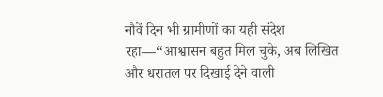नौवें दिन भी ग्रामीणों का यही संदेश रहा—“आश्वासन बहुत मिल चुके, अब लिखित और धरातल पर दिखाई देने वाली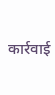कार्रवाई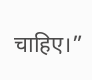चाहिए।”